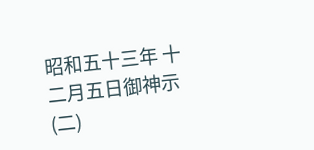昭和五十三年 十二月五日御神示 (二)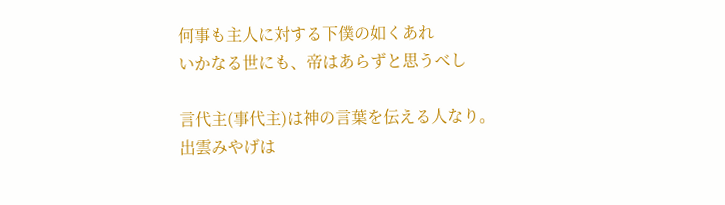何事も主人に対する下僕の如くあれ
いかなる世にも、帝はあらずと思うべし

言代主(事代主)は神の言葉を伝える人なり。
出雲みやげは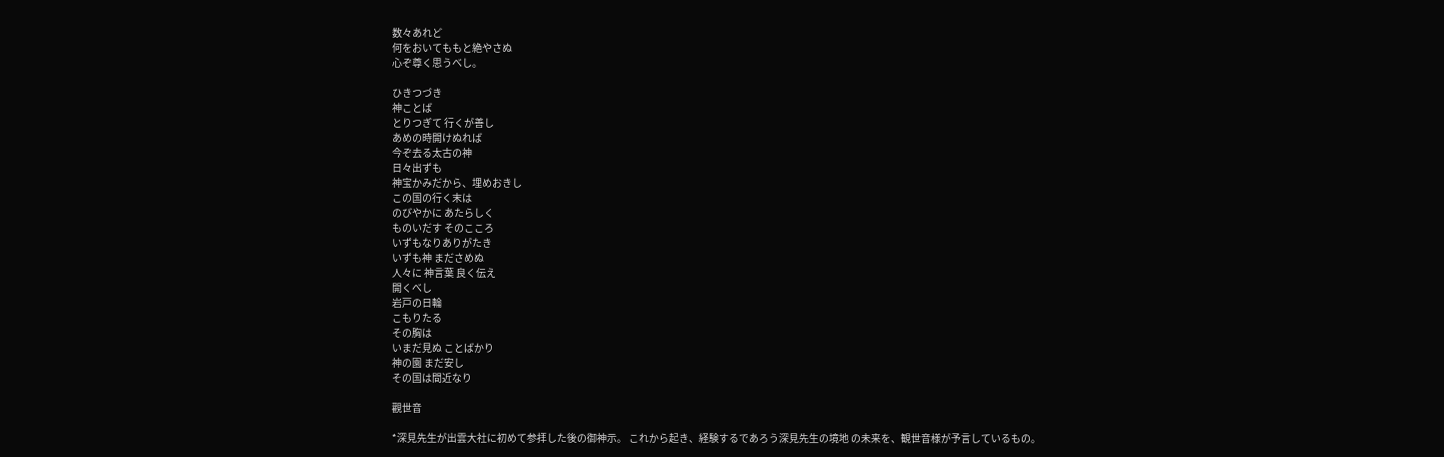数々あれど
何をおいてももと絶やさぬ
心ぞ尊く思うべし。

ひきつづき
神ことば
とりつぎて 行くが善し
あめの時開けぬれば
今ぞ去る太古の神
日々出ずも
神宝かみだから、埋めおきし
この国の行く末は
のびやかに あたらしく
ものいだす そのこころ
いずもなりありがたき
いずも神 まださめぬ
人々に 神言葉 良く伝え
開くべし
岩戸の日輪
こもりたる
その胸は
いまだ見ぬ ことばかり
神の園 まだ安し
その国は間近なり

觀世音

*深見先生が出雲大社に初めて参拝した後の御神示。 これから起き、経験するであろう深見先生の境地 の未来を、観世音様が予言しているもの。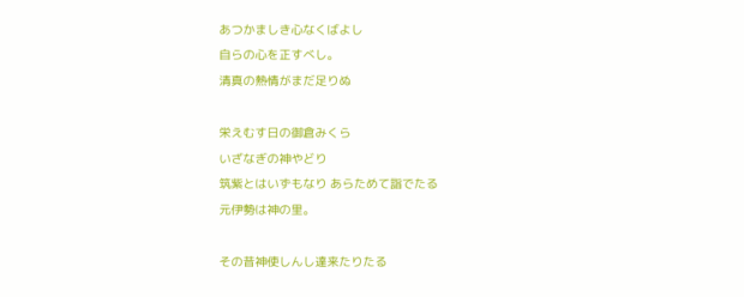あつかましき心なくばよし
自らの心を正すべし。
清真の熱情がまだ足りぬ

栄えむす日の御倉みくら
いざなぎの神やどり
筑紫とはいずもなり あらためて詣でたる
元伊勢は神の里。

その昔神使しんし達来たりたる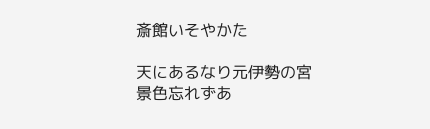斎館いそやかた

天にあるなり元伊勢の宮
景色忘れずあ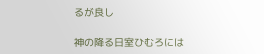るが良し

神の降る日室ひむろには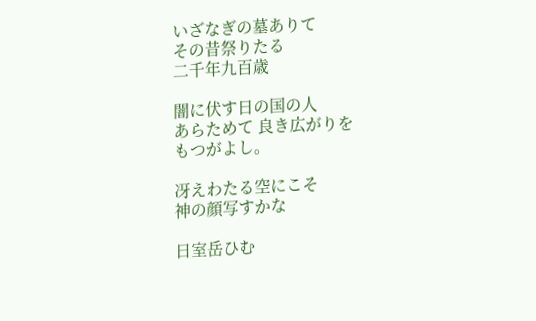いざなぎの墓ありて
その昔祭りたる
二千年九百歳

闇に伏す日の国の人
あらためて 良き広がりを
もつがよし。

冴えわたる空にこそ
神の顔写すかな

日室岳ひむ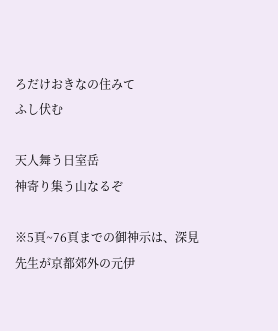ろだけおきなの住みて
ふし伏む

天人舞う日室岳
神寄り集う山なるぞ

※5頁~76頁までの御神示は、深見先生が京都郊外の元伊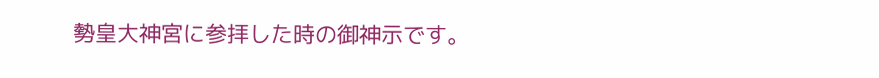勢皇大神宮に参拝した時の御神示です。